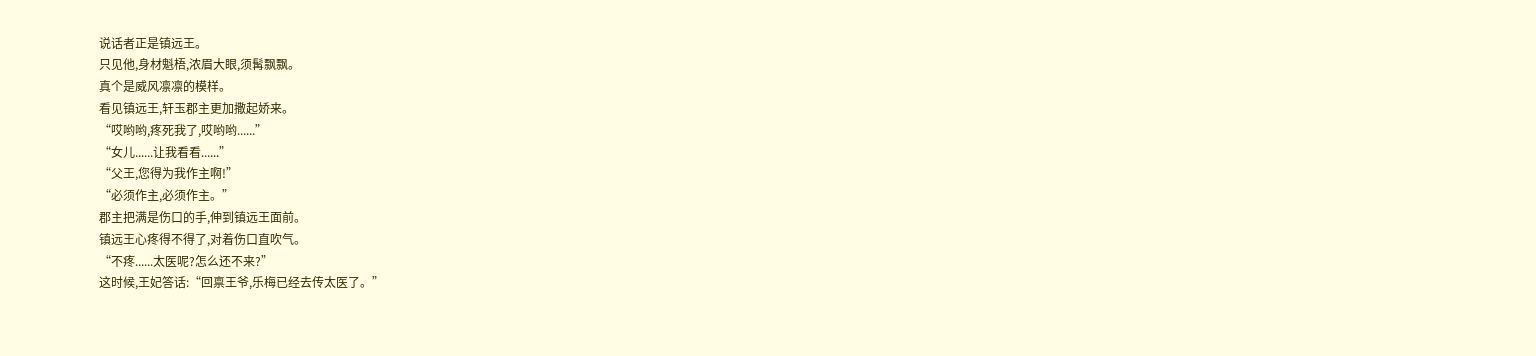说话者正是镇远王。
只见他,身材魁梧,浓眉大眼,须髯飘飘。
真个是威风凛凛的模样。
看见镇远王,轩玉郡主更加撒起娇来。
“哎哟哟,疼死我了,哎哟哟......”
“女儿......让我看看......”
“父王,您得为我作主啊!”
“必须作主,必须作主。”
郡主把满是伤口的手,伸到镇远王面前。
镇远王心疼得不得了,对着伤口直吹气。
“不疼......太医呢?怎么还不来?”
这时候,王妃答话:“回禀王爷,乐梅已经去传太医了。”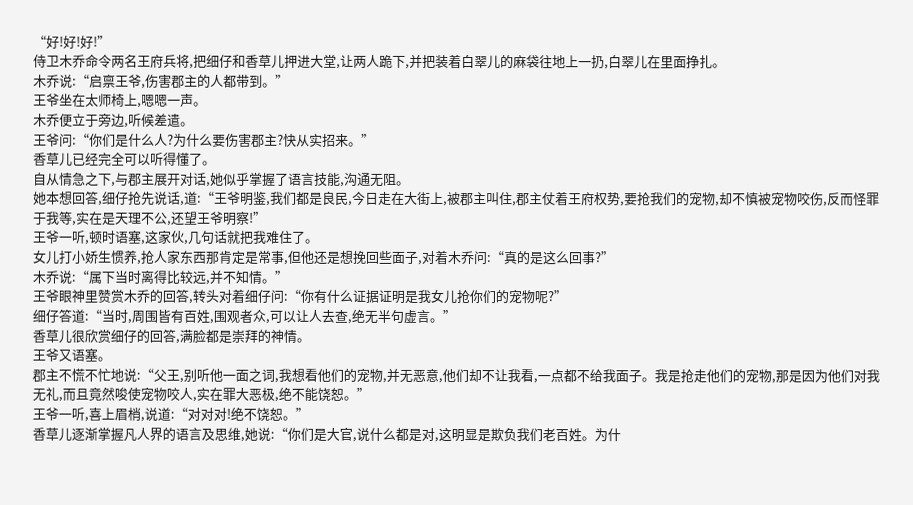“好!好!好!”
侍卫木乔命令两名王府兵将,把细仔和香草儿押进大堂,让两人跪下,并把装着白翠儿的麻袋往地上一扔,白翠儿在里面挣扎。
木乔说:“启禀王爷,伤害郡主的人都带到。”
王爷坐在太师椅上,嗯嗯一声。
木乔便立于旁边,听候差遣。
王爷问:“你们是什么人?为什么要伤害郡主?快从实招来。”
香草儿已经完全可以听得懂了。
自从情急之下,与郡主展开对话,她似乎掌握了语言技能,沟通无阻。
她本想回答,细仔抢先说话,道:“王爷明鉴,我们都是良民,今日走在大街上,被郡主叫住,郡主仗着王府权势,要抢我们的宠物,却不慎被宠物咬伤,反而怪罪于我等,实在是天理不公,还望王爷明察!”
王爷一听,顿时语塞,这家伙,几句话就把我难住了。
女儿打小娇生惯养,抢人家东西那肯定是常事,但他还是想挽回些面子,对着木乔问:“真的是这么回事?”
木乔说:“属下当时离得比较远,并不知情。”
王爷眼神里赞赏木乔的回答,转头对着细仔问:“你有什么证据证明是我女儿抢你们的宠物呢?”
细仔答道:“当时,周围皆有百姓,围观者众,可以让人去查,绝无半句虚言。”
香草儿很欣赏细仔的回答,满脸都是崇拜的神情。
王爷又语塞。
郡主不慌不忙地说:“父王,别听他一面之词,我想看他们的宠物,并无恶意,他们却不让我看,一点都不给我面子。我是抢走他们的宠物,那是因为他们对我无礼,而且竟然唆使宠物咬人,实在罪大恶极,绝不能饶恕。”
王爷一听,喜上眉梢,说道:“对对对!绝不饶恕。”
香草儿逐渐掌握凡人界的语言及思维,她说:“你们是大官,说什么都是对,这明显是欺负我们老百姓。为什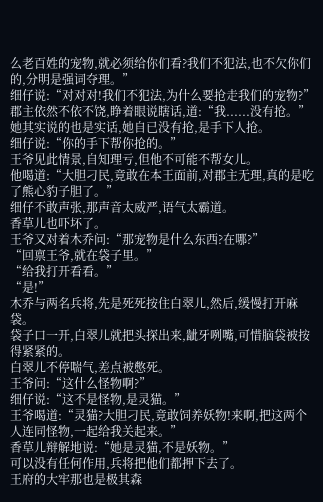么老百姓的宠物,就必须给你们看?我们不犯法,也不欠你们的,分明是强词夺理。”
细仔说:“对对对!我们不犯法,为什么要抢走我们的宠物?”
郡主依然不依不饶,睁着眼说瞎话,道:“我......没有抢。”
她其实说的也是实话,她自已没有抢,是手下人抢。
细仔说:“你的手下帮你抢的。”
王爷见此情景,自知理亏,但他不可能不帮女儿。
他喝道:“大胆刁民,竟敢在本王面前,对郡主无理,真的是吃了熊心豹子胆了。”
细仔不敢声张,那声音太威严,语气太霸道。
香草儿也吓坏了。
王爷又对着木乔问:“那宠物是什么东西?在哪?”
“回禀王爷,就在袋子里。”
“给我打开看看。”
“是!”
木乔与两名兵将,先是死死按住白翠儿,然后,缓慢打开麻袋。
袋子口一开,白翠儿就把头探出来,龇牙咧嘴,可惜脑袋被按得紧紧的。
白翠儿不停喘气,差点被憋死。
王爷问:“这什么怪物啊?”
细仔说:“这不是怪物,是灵猫。”
王爷喝道:“灵猫?大胆刁民,竟敢饲养妖物!来啊,把这两个人连同怪物,一起给我关起来。”
香草儿辩解地说:“她是灵猫,不是妖物。”
可以没有任何作用,兵将把他们都押下去了。
王府的大牢那也是极其森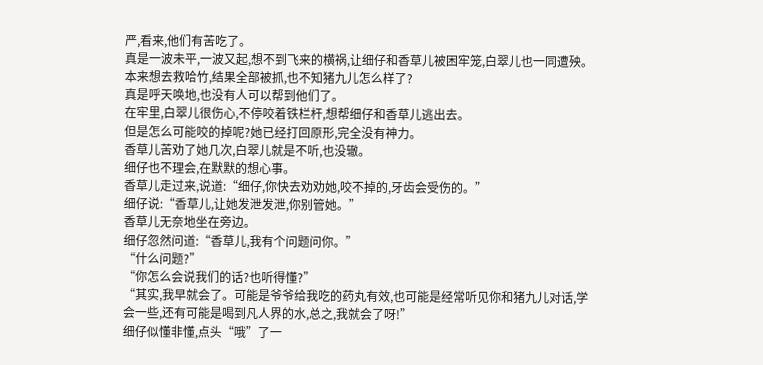严,看来,他们有苦吃了。
真是一波未平,一波又起,想不到飞来的横祸,让细仔和香草儿被困牢笼,白翠儿也一同遭殃。
本来想去救哈竹,结果全部被抓,也不知猪九儿怎么样了?
真是呼天唤地,也没有人可以帮到他们了。
在牢里,白翠儿很伤心,不停咬着铁栏杆,想帮细仔和香草儿逃出去。
但是怎么可能咬的掉呢?她已经打回原形,完全没有神力。
香草儿苦劝了她几次,白翠儿就是不听,也没辙。
细仔也不理会,在默默的想心事。
香草儿走过来,说道:“细仔,你快去劝劝她,咬不掉的,牙齿会受伤的。”
细仔说:“香草儿,让她发泄发泄,你别管她。”
香草儿无奈地坐在旁边。
细仔忽然问道:“香草儿,我有个问题问你。”
“什么问题?”
“你怎么会说我们的话?也听得懂?”
“其实,我早就会了。可能是爷爷给我吃的药丸有效,也可能是经常听见你和猪九儿对话,学会一些,还有可能是喝到凡人界的水,总之,我就会了呀!”
细仔似懂非懂,点头“哦”了一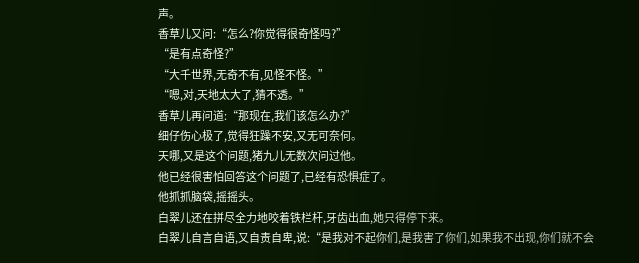声。
香草儿又问:“怎么?你觉得很奇怪吗?”
“是有点奇怪?”
“大千世界,无奇不有,见怪不怪。”
“嗯,对,天地太大了,猜不透。”
香草儿再问道:“那现在,我们该怎么办?”
细仔伤心极了,觉得狂躁不安,又无可奈何。
天哪,又是这个问题,猪九儿无数次问过他。
他已经很害怕回答这个问题了,已经有恐惧症了。
他抓抓脑袋,摇摇头。
白翠儿还在拼尽全力地咬着铁栏杆,牙齿出血,她只得停下来。
白翠儿自言自语,又自责自卑,说:“是我对不起你们,是我害了你们,如果我不出现,你们就不会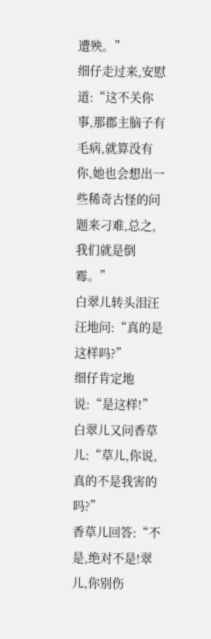遭殃。”
细仔走过来,安慰道:“这不关你事,那郡主脑子有毛病,就算没有你,她也会想出一些稀奇古怪的问题来刁难,总之,我们就是倒霉。”
白翠儿转头泪汪汪地问:“真的是这样吗?”
细仔肯定地说:“是这样!”
白翠儿又问香草儿:“草儿,你说,真的不是我害的吗?”
香草儿回答:“不是,绝对不是!翠儿,你别伤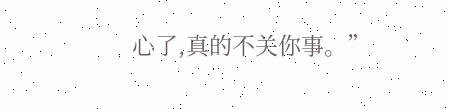心了,真的不关你事。”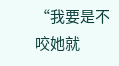“我要是不咬她就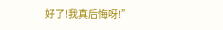好了!我真后悔呀!”